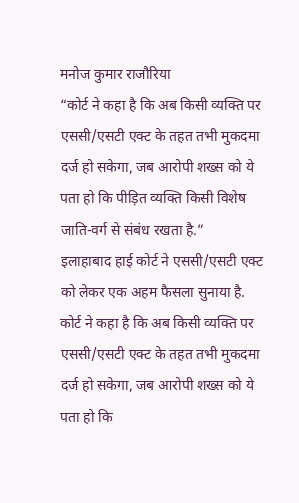मनोज कुमार राजौरिया
“कोर्ट ने कहा है कि अब किसी व्यक्ति पर एससी/एसटी एक्ट के तहत तभी मुकदमा दर्ज हो सकेगा, जब आरोपी शख्स को ये पता हो कि पीड़ित व्यक्ति किसी विशेष जाति-वर्ग से संबंध रखता है.”
इलाहाबाद हाई कोर्ट ने एससी/एसटी एक्ट को लेकर एक अहम फैसला सुनाया है. कोर्ट ने कहा है कि अब किसी व्यक्ति पर एससी/एसटी एक्ट के तहत तभी मुकदमा दर्ज हो सकेगा, जब आरोपी शख्स को ये पता हो कि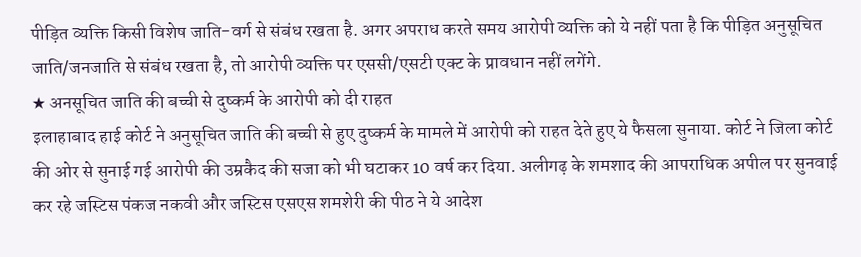पीड़ित व्यक्ति किसी विशेष जाति-वर्ग से संबंध रखता है. अगर अपराध करते समय आरोपी व्यक्ति को ये नहीं पता है कि पीड़ित अनुसूचित जाति/जनजाति से संबंध रखता है, तो आरोपी व्यक्ति पर एससी/एसटी एक्ट के प्रावधान नहीं लगेंगे.
★ अनसूचित जाति की बच्ची से दुष्कर्म के आरोपी को दी राहत
इलाहाबाद हाई कोर्ट ने अनुसूचित जाति की बच्ची से हुए दुष्कर्म के मामले में आरोपी को राहत देते हुए ये फैसला सुनाया. कोर्ट ने जिला कोर्ट की ओर से सुनाई गई आरोपी की उम्रकैद की सजा को भी घटाकर 10 वर्ष कर दिया. अलीगढ़ के शमशाद की आपराधिक अपील पर सुनवाई कर रहे जस्टिस पंकज नकवी और जस्टिस एसएस शमशेरी की पीठ ने ये आदेश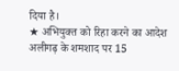दिया है।
★ अभियुक्त को रिहा करने का आदेश
अलीगढ़ के शमशाद पर 15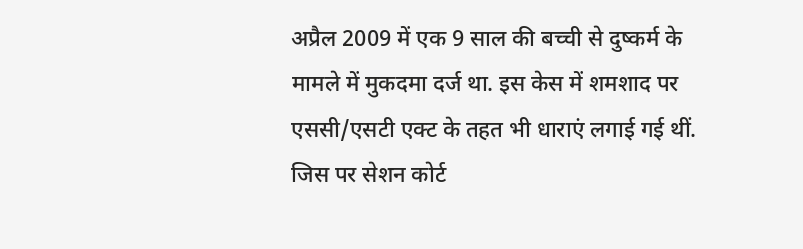अप्रैल 2009 में एक 9 साल की बच्ची से दुष्कर्म के मामले में मुकदमा दर्ज था. इस केस में शमशाद पर एससी/एसटी एक्ट के तहत भी धाराएं लगाई गई थीं. जिस पर सेशन कोर्ट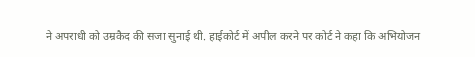ने अपराधी को उम्रकैद की सजा सुनाई थी. हाईकोर्ट में अपील करने पर कोर्ट ने कहा कि अभियोजन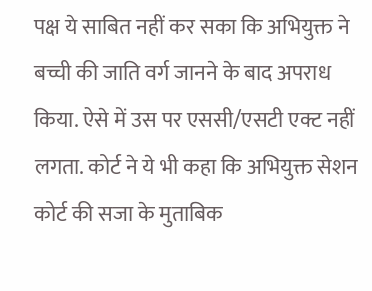पक्ष ये साबित नहीं कर सका कि अभियुक्त ने बच्ची की जाति वर्ग जानने के बाद अपराध किया. ऐसे में उस पर एससी/एसटी एक्ट नहीं लगता. कोर्ट ने ये भी कहा कि अभियुक्त सेशन कोर्ट की सजा के मुताबिक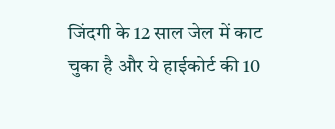जिंदगी के 12 साल जेल में काट चुका है और ये हाईकोर्ट की 10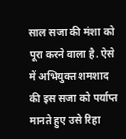साल सजा की मंशा को पूरा करने वाला है. ऐसे में अभियुक्त शमशाद की इस सजा को पर्याप्त मानते हुए उसे रिहा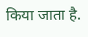किया जाता है.